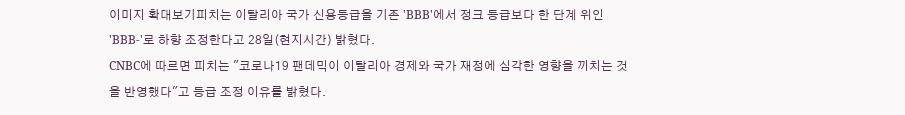이미지 확대보기피치는 이탈리아 국가 신용등급을 기존 'BBB'에서 정크 등급보다 한 단계 위인 'BBB-'로 하향 조정한다고 28일(현지시간) 밝혔다.
CNBC에 따르면 피치는 "코로나19 팬데믹이 이탈리아 경제와 국가 재정에 심각한 영향을 끼치는 것을 반영했다"고 등급 조정 이유를 밝혔다.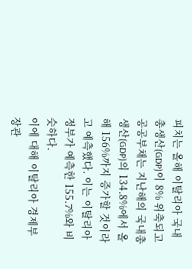피치는 올해 이탈리아 국내총생산(GDP)이 8% 위축되고 공공부채는 지난해의 국내총생산(GDP)의 134.8%에서 올해 156%까지 증가할 것이라고 예측했다. 이는 이탈리아 정부가 예측한 155.7%와 비슷하다.
이에 대해 이탈리아 경제부 장관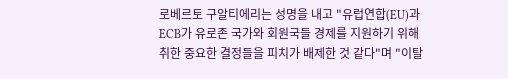로베르토 구알티에리는 성명을 내고 "유럽연합(EU)과 ECB가 유로존 국가와 회원국들 경제를 지원하기 위해 취한 중요한 결정들을 피치가 배제한 것 같다"며 "이탈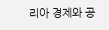리아 경제와 공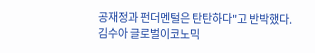공재정과 펀더멘털은 탄탄하다"고 반박했다.
김수아 글로벌이코노믹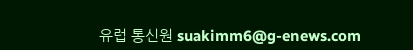유럽 통신원 suakimm6@g-enews.com